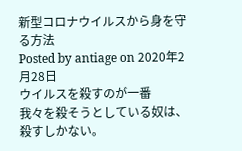新型コロナウイルスから身を守る方法
Posted by antiage on 2020年2月28日
ウイルスを殺すのが一番
我々を殺そうとしている奴は、殺すしかない。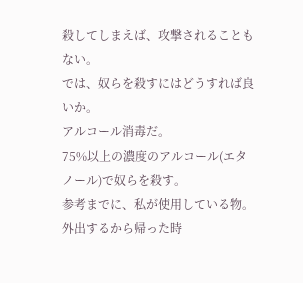殺してしまえば、攻撃されることもない。
では、奴らを殺すにはどうすれば良いか。
アルコール消毒だ。
75%以上の濃度のアルコール(エタノール)で奴らを殺す。
参考までに、私が使用している物。
外出するから帰った時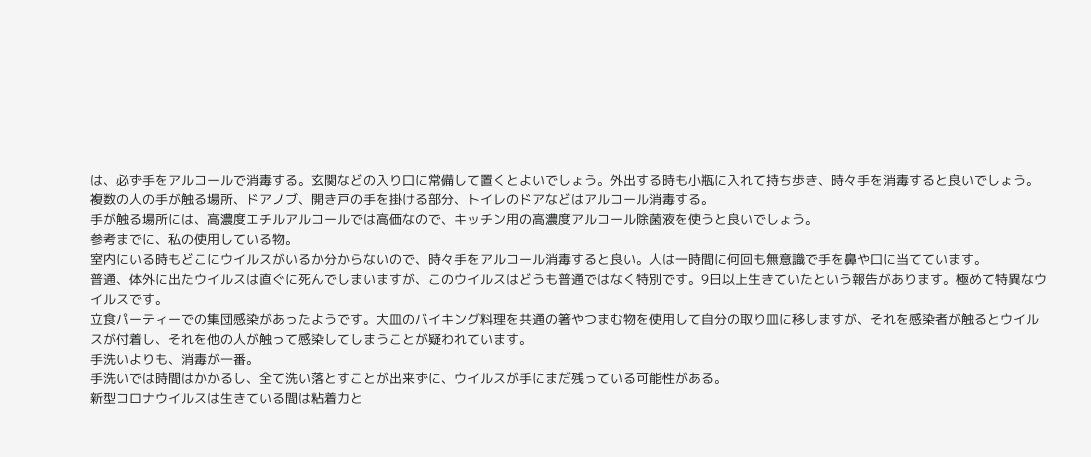は、必ず手をアルコールで消毒する。玄関などの入り口に常備して置くとよいでしょう。外出する時も小瓶に入れて持ち歩き、時々手を消毒すると良いでしょう。
複数の人の手が触る場所、ドアノブ、開き戸の手を掛ける部分、トイレのドアなどはアルコール消毒する。
手が触る場所には、高濃度エチルアルコールでは高価なので、キッチン用の高濃度アルコール除菌液を使うと良いでしょう。
参考までに、私の使用している物。
室内にいる時もどこにウイルスがいるか分からないので、時々手をアルコール消毒すると良い。人は一時間に何回も無意識で手を鼻や口に当てています。
普通、体外に出たウイルスは直ぐに死んでしまいますが、このウイルスはどうも普通ではなく特別です。9日以上生きていたという報告があります。極めて特異なウイルスです。
立食パーティーでの集団感染があったようです。大皿のバイキング料理を共通の箸やつまむ物を使用して自分の取り皿に移しますが、それを感染者が触るとウイルスが付着し、それを他の人が触って感染してしまうことが疑われています。
手洗いよりも、消毒が一番。
手洗いでは時間はかかるし、全て洗い落とすことが出来ずに、ウイルスが手にまだ残っている可能性がある。
新型コロナウイルスは生きている間は粘着力と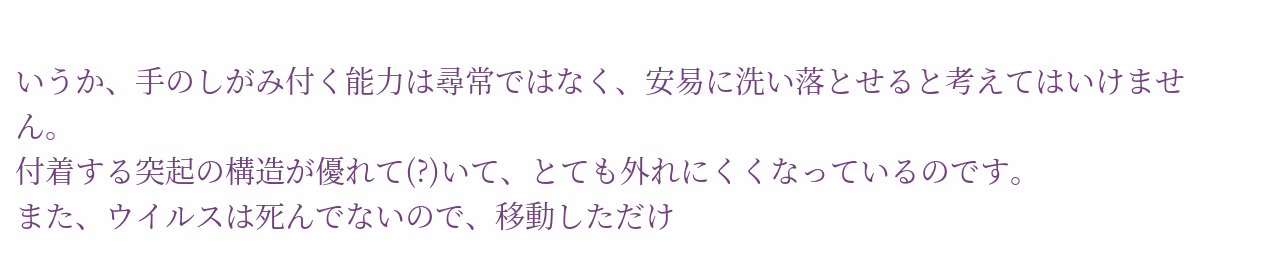いうか、手のしがみ付く能力は尋常ではなく、安易に洗い落とせると考えてはいけません。
付着する突起の構造が優れて(?)いて、とても外れにくくなっているのです。
また、ウイルスは死んでないので、移動しただけ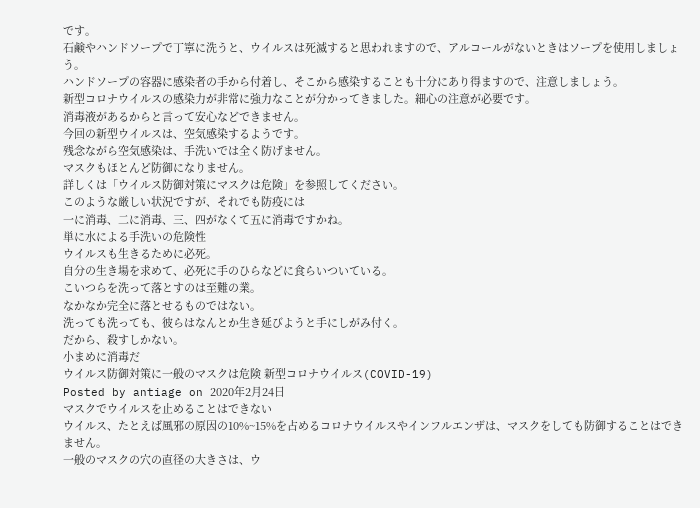です。
石鹸やハンドソープで丁寧に洗うと、ウイルスは死滅すると思われますので、アルコールがないときはソープを使用しましょう。
ハンドソープの容器に感染者の手から付着し、そこから感染することも十分にあり得ますので、注意しましょう。
新型コロナウイルスの感染力が非常に強力なことが分かってきました。細心の注意が必要です。
消毒液があるからと言って安心などできません。
今回の新型ウイルスは、空気感染するようです。
残念ながら空気感染は、手洗いでは全く防げません。
マスクもほとんど防御になりません。
詳しくは「ウイルス防御対策にマスクは危険」を参照してください。
このような厳しい状況ですが、それでも防疫には
一に消毒、二に消毒、三、四がなくて五に消毒ですかね。
単に水による手洗いの危険性
ウイルスも生きるために必死。
自分の生き場を求めて、必死に手のひらなどに食らいついている。
こいつらを洗って落とすのは至難の業。
なかなか完全に落とせるものではない。
洗っても洗っても、彼らはなんとか生き延びようと手にしがみ付く。
だから、殺すしかない。
小まめに消毒だ
ウイルス防御対策に一般のマスクは危険 新型コロナウイルス(COVID-19)
Posted by antiage on 2020年2月24日
マスクでウイルスを止めることはできない
ウイルス、たとえば風邪の原因の10%~15%を占めるコロナウイルスやインフルエンザは、マスクをしても防御することはできません。
一般のマスクの穴の直径の大きさは、ウ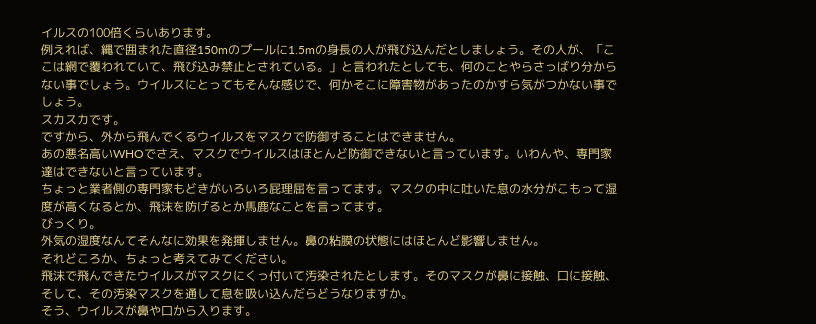イルスの100倍くらいあります。
例えれば、縄で囲まれた直径150mのプールに1.5mの身長の人が飛び込んだとしましょう。その人が、「ここは網で覆われていて、飛び込み禁止とされている。」と言われたとしても、何のことやらさっばり分からない事でしょう。ウイルスにとってもそんな感じで、何かそこに障害物があったのかすら気がつかない事でしょう。
スカスカです。
ですから、外から飛んでくるウイルスをマスクで防御することはできません。
あの悪名高いWHOでさえ、マスクでウイルスはほとんど防御できないと言っています。いわんや、専門家達はできないと言っています。
ちょっと業者側の専門家もどきがいろいろ屁理屈を言ってます。マスクの中に吐いた息の水分がこもって湿度が高くなるとか、飛沫を防げるとか馬鹿なことを言ってます。
びっくり。
外気の湿度なんてそんなに効果を発揮しません。鼻の粘膜の状態にはほとんど影響しません。
それどころか、ちょっと考えてみてください。
飛沫で飛んできたウイルスがマスクにくっ付いて汚染されたとします。そのマスクが鼻に接触、口に接触、そして、その汚染マスクを通して息を吸い込んだらどうなりますか。
そう、ウイルスが鼻や口から入ります。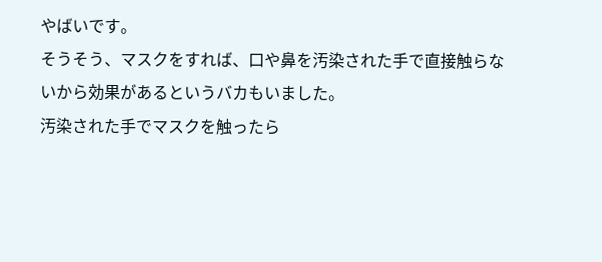やばいです。
そうそう、マスクをすれば、口や鼻を汚染された手で直接触らないから効果があるというバカもいました。
汚染された手でマスクを触ったら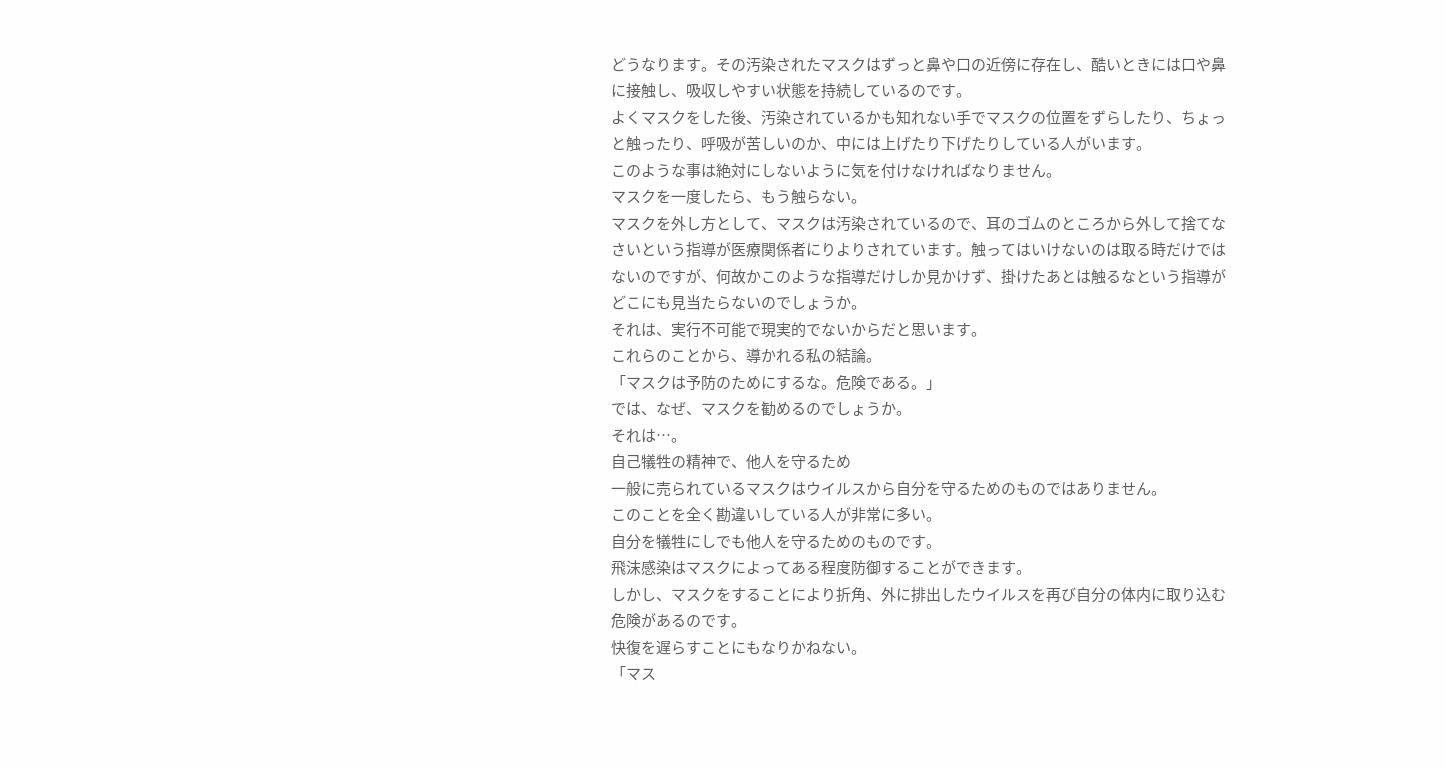どうなります。その汚染されたマスクはずっと鼻や口の近傍に存在し、酷いときには口や鼻に接触し、吸収しやすい状態を持続しているのです。
よくマスクをした後、汚染されているかも知れない手でマスクの位置をずらしたり、ちょっと触ったり、呼吸が苦しいのか、中には上げたり下げたりしている人がいます。
このような事は絶対にしないように気を付けなければなりません。
マスクを一度したら、もう触らない。
マスクを外し方として、マスクは汚染されているので、耳のゴムのところから外して捨てなさいという指導が医療関係者にりよりされています。触ってはいけないのは取る時だけではないのですが、何故かこのような指導だけしか見かけず、掛けたあとは触るなという指導がどこにも見当たらないのでしょうか。
それは、実行不可能で現実的でないからだと思います。
これらのことから、導かれる私の結論。
「マスクは予防のためにするな。危険である。」
では、なぜ、マスクを勧めるのでしょうか。
それは…。
自己犠牲の精神で、他人を守るため
一般に売られているマスクはウイルスから自分を守るためのものではありません。
このことを全く勘違いしている人が非常に多い。
自分を犠牲にしでも他人を守るためのものです。
飛沫感染はマスクによってある程度防御することができます。
しかし、マスクをすることにより折角、外に排出したウイルスを再び自分の体内に取り込む危険があるのです。
快復を遅らすことにもなりかねない。
「マス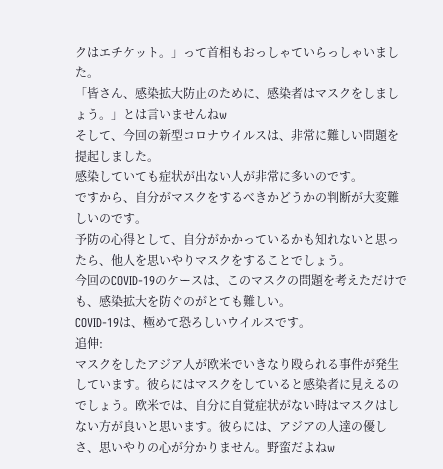クはエチケット。」って首相もおっしゃていらっしゃいました。
「皆さん、感染拡大防止のために、感染者はマスクをしましょう。」とは言いませんねw
そして、今回の新型コロナウイルスは、非常に難しい問題を提起しました。
感染していても症状が出ない人が非常に多いのです。
ですから、自分がマスクをするべきかどうかの判断が大変難しいのです。
予防の心得として、自分がかかっているかも知れないと思ったら、他人を思いやりマスクをすることでしょう。
今回のCOVID-19のケースは、このマスクの問題を考えただけでも、感染拡大を防ぐのがとても難しい。
COVID-19は、極めて恐ろしいウイルスです。
追伸:
マスクをしたアジア人が欧米でいきなり殴られる事件が発生しています。彼らにはマスクをしていると感染者に見えるのでしょう。欧米では、自分に自覚症状がない時はマスクはしない方が良いと思います。彼らには、アジアの人達の優しさ、思いやりの心が分かりません。野蛮だよねw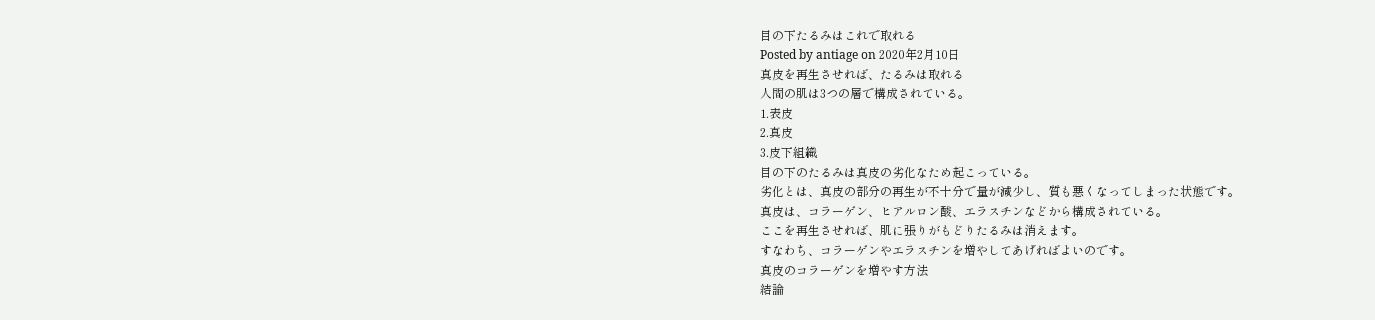目の下たるみはこれで取れる
Posted by antiage on 2020年2月10日
真皮を再生させれば、たるみは取れる
人間の肌は3つの層で構成されている。
1.表皮
2.真皮
3.皮下組織
目の下のたるみは真皮の劣化なため起こっている。
劣化とは、真皮の部分の再生が不十分で量が減少し、質も悪くなってしまった状態です。
真皮は、コラーゲン、ヒアルロン酸、エラスチンなどから構成されている。
ここを再生させれば、肌に張りがもどりたるみは消えます。
すなわち、コラーゲンやエラスチンを増やしてあげればよいのです。
真皮のコラーゲンを増やす方法
結論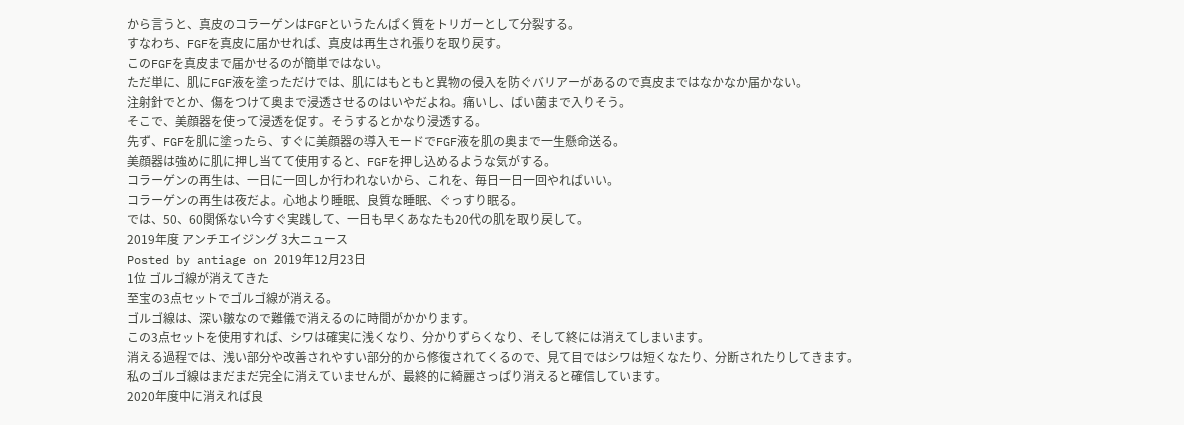から言うと、真皮のコラーゲンはFGFというたんぱく質をトリガーとして分裂する。
すなわち、FGFを真皮に届かせれば、真皮は再生され張りを取り戻す。
このFGFを真皮まで届かせるのが簡単ではない。
ただ単に、肌にFGF液を塗っただけでは、肌にはもともと異物の侵入を防ぐバリアーがあるので真皮まではなかなか届かない。
注射針でとか、傷をつけて奥まで浸透させるのはいやだよね。痛いし、ばい菌まで入りそう。
そこで、美顔器を使って浸透を促す。そうするとかなり浸透する。
先ず、FGFを肌に塗ったら、すぐに美顔器の導入モードでFGF液を肌の奥まで一生懸命送る。
美顔器は強めに肌に押し当てて使用すると、FGFを押し込めるような気がする。
コラーゲンの再生は、一日に一回しか行われないから、これを、毎日一日一回やればいい。
コラーゲンの再生は夜だよ。心地より睡眠、良質な睡眠、ぐっすり眠る。
では、50、60関係ない今すぐ実践して、一日も早くあなたも20代の肌を取り戻して。
2019年度 アンチエイジング 3大ニュース
Posted by antiage on 2019年12月23日
1位 ゴルゴ線が消えてきた
至宝の3点セットでゴルゴ線が消える。
ゴルゴ線は、深い皺なので難儀で消えるのに時間がかかります。
この3点セットを使用すれば、シワは確実に浅くなり、分かりずらくなり、そして終には消えてしまいます。
消える過程では、浅い部分や改善されやすい部分的から修復されてくるので、見て目ではシワは短くなたり、分断されたりしてきます。
私のゴルゴ線はまだまだ完全に消えていませんが、最終的に綺麗さっぱり消えると確信しています。
2020年度中に消えれば良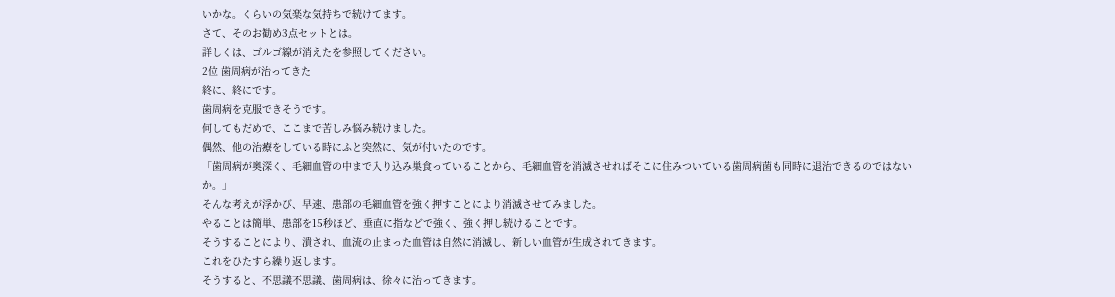いかな。くらいの気楽な気持ちで続けてます。
さて、そのお勧め3点セットとは。
詳しくは、ゴルゴ線が消えたを参照してください。
2位 歯周病が治ってきた
終に、終にです。
歯周病を克服できそうです。
何してもだめで、ここまで苦しみ悩み続けました。
偶然、他の治療をしている時にふと突然に、気が付いたのです。
「歯周病が奥深く、毛細血管の中まで入り込み巣食っていることから、毛細血管を消滅させればそこに住みついている歯周病菌も同時に退治できるのではないか。」
そんな考えが浮かび、早速、患部の毛細血管を強く押すことにより消滅させてみました。
やることは簡単、患部を15秒ほど、垂直に指などで強く、強く押し続けることです。
そうすることにより、潰され、血流の止まった血管は自然に消滅し、新しい血管が生成されてきます。
これをひたすら繰り返します。
そうすると、不思議不思議、歯周病は、徐々に治ってきます。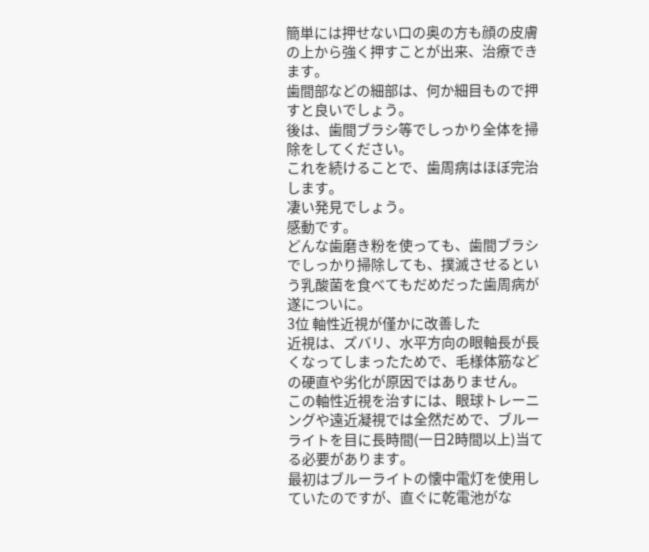簡単には押せない口の奥の方も顔の皮膚の上から強く押すことが出来、治療できます。
歯間部などの細部は、何か細目もので押すと良いでしょう。
後は、歯間ブラシ等でしっかり全体を掃除をしてください。
これを続けることで、歯周病はほぼ完治します。
凄い発見でしょう。
感動です。
どんな歯磨き粉を使っても、歯間ブラシでしっかり掃除しても、撲滅させるという乳酸菌を食べてもだめだった歯周病が遂についに。
3位 軸性近視が僅かに改善した
近視は、ズバリ、水平方向の眼軸長が長くなってしまったためで、毛様体筋などの硬直や劣化が原因ではありません。
この軸性近視を治すには、眼球トレーニングや遠近凝視では全然だめで、ブルーライトを目に長時間(一日2時間以上)当てる必要があります。
最初はブルーライトの懐中電灯を使用していたのですが、直ぐに乾電池がな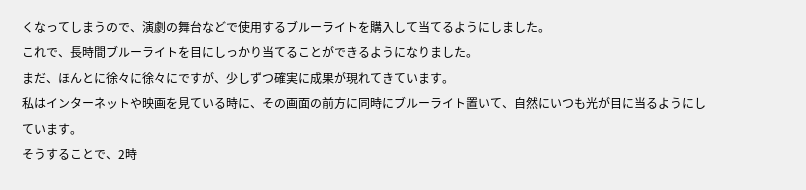くなってしまうので、演劇の舞台などで使用するブルーライトを購入して当てるようにしました。
これで、長時間ブルーライトを目にしっかり当てることができるようになりました。
まだ、ほんとに徐々に徐々にですが、少しずつ確実に成果が現れてきています。
私はインターネットや映画を見ている時に、その画面の前方に同時にブルーライト置いて、自然にいつも光が目に当るようにしています。
そうすることで、2時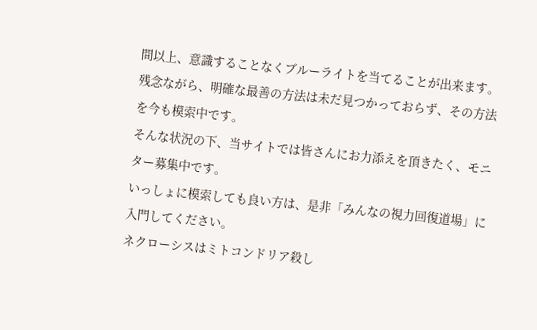間以上、意識することなくブルーライトを当てることが出来ます。
残念ながら、明確な最善の方法は未だ見つかっておらず、その方法を今も模索中です。
そんな状況の下、当サイトでは皆さんにお力添えを頂きたく、モニター募集中です。
いっしょに模索しても良い方は、是非「みんなの視力回復道場」に入門してください。
ネクローシスはミトコンドリア殺し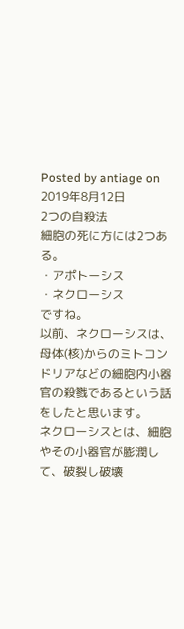Posted by antiage on 2019年8月12日
2つの自殺法
細胞の死に方には2つある。
・アポトーシス
・ネクローシス
ですね。
以前、ネクローシスは、母体(核)からのミトコンドリアなどの細胞内小器官の殺戮であるという話をしたと思います。
ネクローシスとは、細胞やその小器官が膨潤して、破裂し破壊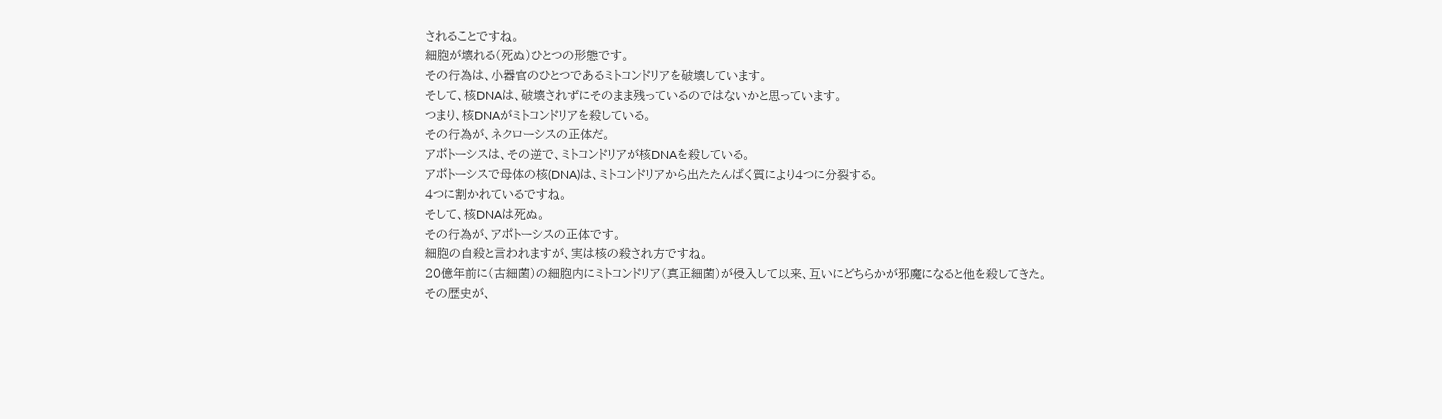されることですね。
細胞が壊れる(死ぬ)ひとつの形態です。
その行為は、小器官のひとつであるミトコンドリアを破壊しています。
そして、核DNAは、破壊されずにそのまま残っているのではないかと思っています。
つまり、核DNAがミトコンドリアを殺している。
その行為が、ネクローシスの正体だ。
アポトーシスは、その逆で、ミトコンドリアが核DNAを殺している。
アポトーシスで母体の核(DNA)は、ミトコンドリアから出たたんぱく質により4つに分裂する。
4つに割かれているですね。
そして、核DNAは死ぬ。
その行為が、アポトーシスの正体です。
細胞の自殺と言われますが、実は核の殺され方ですね。
20億年前に(古細菌)の細胞内にミトコンドリア(真正細菌)が侵入して以来、互いにどちらかが邪魔になると他を殺してきた。
その歴史が、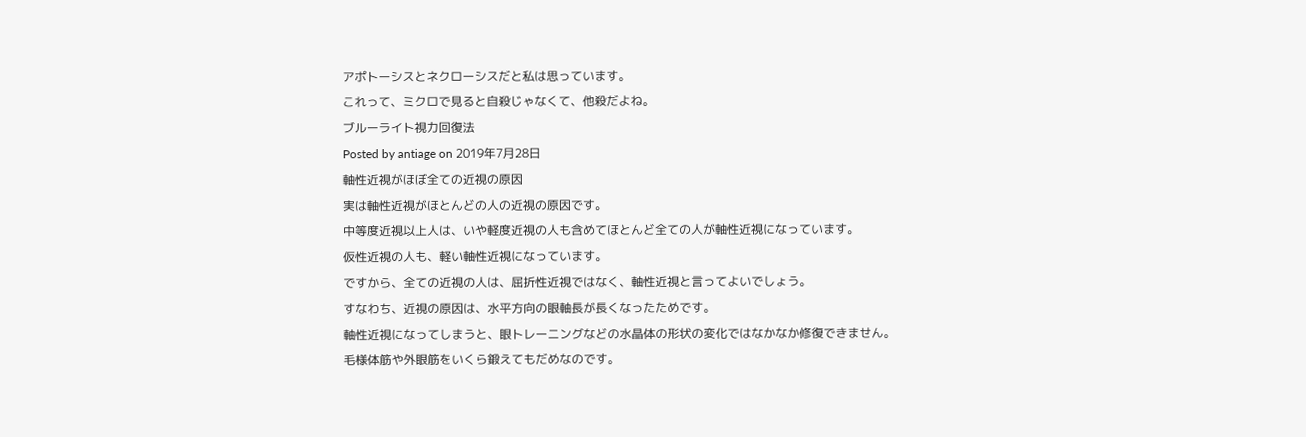アポトーシスとネクローシスだと私は思っています。
これって、ミクロで見ると自殺じゃなくて、他殺だよね。
ブルーライト視力回復法
Posted by antiage on 2019年7月28日
軸性近視がほぼ全ての近視の原因
実は軸性近視がほとんどの人の近視の原因です。
中等度近視以上人は、いや軽度近視の人も含めてほとんど全ての人が軸性近視になっています。
仮性近視の人も、軽い軸性近視になっています。
ですから、全ての近視の人は、屈折性近視ではなく、軸性近視と言ってよいでしょう。
すなわち、近視の原因は、水平方向の眼軸長が長くなったためです。
軸性近視になってしまうと、眼トレーニングなどの水晶体の形状の変化ではなかなか修復できません。
毛様体筋や外眼筋をいくら鍛えてもだめなのです。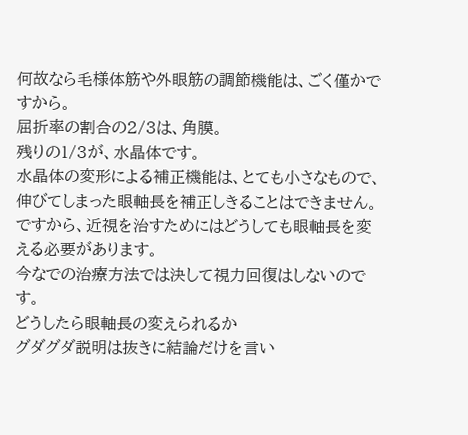何故なら毛様体筋や外眼筋の調節機能は、ごく僅かですから。
屈折率の割合の2/3は、角膜。
残りの1/3が、水晶体です。
水晶体の変形による補正機能は、とても小さなもので、伸びてしまった眼軸長を補正しきることはできません。
ですから、近視を治すためにはどうしても眼軸長を変える必要があります。
今なでの治療方法では決して視力回復はしないのです。
どうしたら眼軸長の変えられるか
グダグダ説明は抜きに結論だけを言い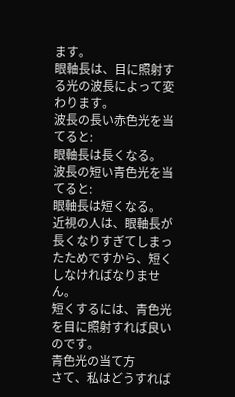ます。
眼軸長は、目に照射する光の波長によって変わります。
波長の長い赤色光を当てると:
眼軸長は長くなる。
波長の短い青色光を当てると:
眼軸長は短くなる。
近視の人は、眼軸長が長くなりすぎてしまったためですから、短くしなければなりません。
短くするには、青色光を目に照射すれば良いのです。
青色光の当て方
さて、私はどうすれば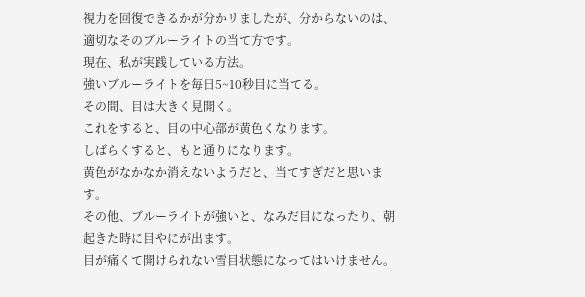視力を回復できるかが分かリましたが、分からないのは、適切なそのブルーライトの当て方です。
現在、私が実践している方法。
強いブルーライトを毎日5~10秒目に当てる。
その間、目は大きく見開く。
これをすると、目の中心部が黄色くなります。
しばらくすると、もと通りになります。
黄色がなかなか消えないようだと、当てすぎだと思います。
その他、ブルーライトが強いと、なみだ目になったり、朝起きた時に目やにが出ます。
目が痛くて開けられない雪目状態になってはいけません。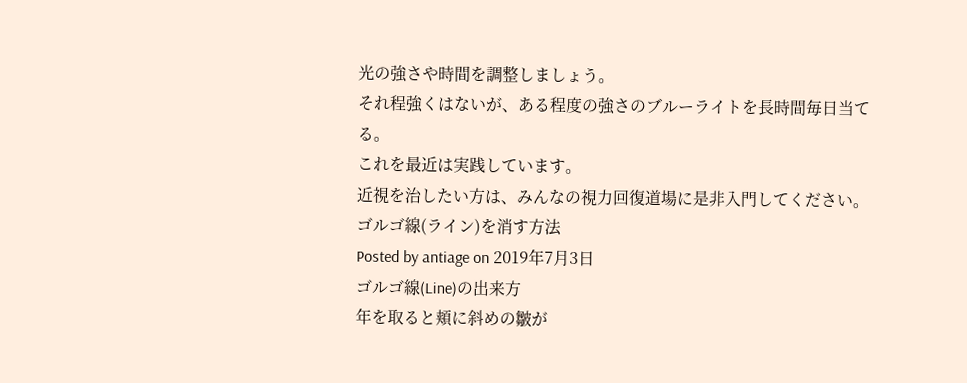光の強さや時間を調整しましょう。
それ程強くはないが、ある程度の強さのブルーライトを長時間毎日当てる。
これを最近は実践しています。
近視を治したい方は、みんなの視力回復道場に是非入門してください。
ゴルゴ線(ライン)を消す方法
Posted by antiage on 2019年7月3日
ゴルゴ線(Line)の出来方
年を取ると頬に斜めの皺が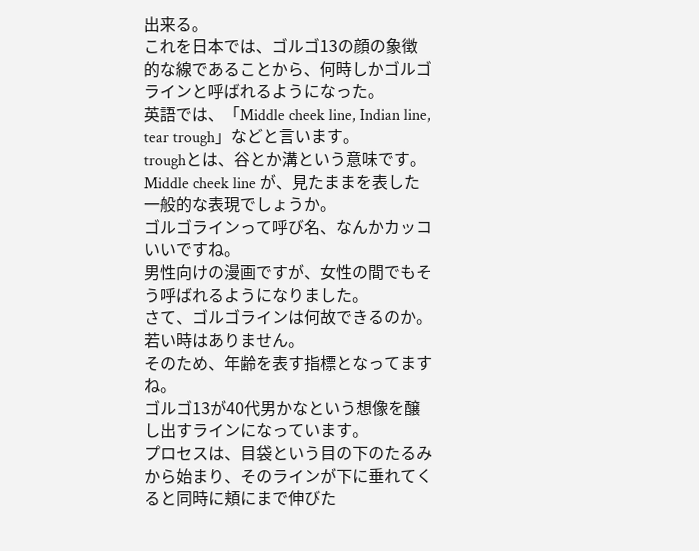出来る。
これを日本では、ゴルゴ13の顔の象徴的な線であることから、何時しかゴルゴラインと呼ばれるようになった。
英語では、「Middle cheek line, Indian line, tear trough」などと言います。
troughとは、谷とか溝という意味です。
Middle cheek line が、見たままを表した一般的な表現でしょうか。
ゴルゴラインって呼び名、なんかカッコいいですね。
男性向けの漫画ですが、女性の間でもそう呼ばれるようになりました。
さて、ゴルゴラインは何故できるのか。
若い時はありません。
そのため、年齢を表す指標となってますね。
ゴルゴ13が40代男かなという想像を醸し出すラインになっています。
プロセスは、目袋という目の下のたるみから始まり、そのラインが下に垂れてくると同時に頬にまで伸びた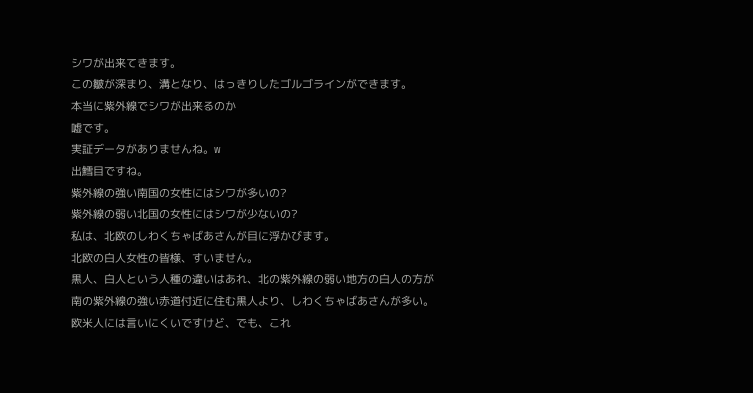シワが出来てきます。
この皺が深まり、溝となり、はっきりしたゴルゴラインができます。
本当に紫外線でシワが出来るのか
嘘です。
実証データがありませんね。w
出鱈目ですね。
紫外線の強い南国の女性にはシワが多いの?
紫外線の弱い北国の女性にはシワが少ないの?
私は、北欧のしわくちゃばあさんが目に浮かびます。
北欧の白人女性の皆様、すいません。
黒人、白人という人種の違いはあれ、北の紫外線の弱い地方の白人の方が
南の紫外線の強い赤道付近に住む黒人より、しわくちゃばあさんが多い。
欧米人には言いにくいですけど、でも、これ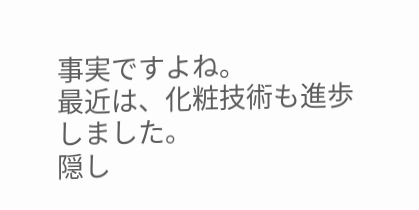事実ですよね。
最近は、化粧技術も進歩しました。
隠し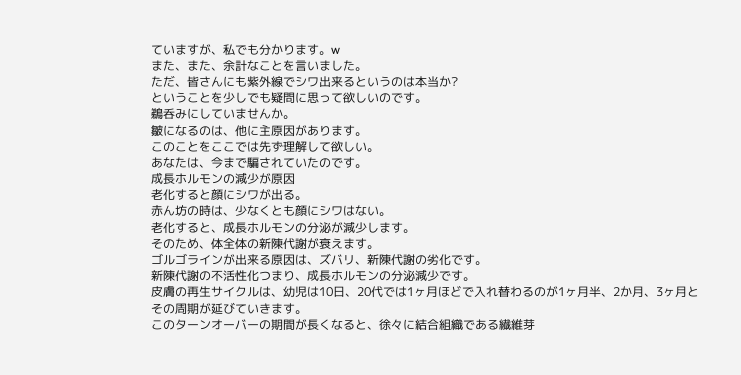ていますが、私でも分かります。w
また、また、余計なことを言いました。
ただ、皆さんにも紫外線でシワ出来るというのは本当か?
ということを少しでも疑問に思って欲しいのです。
鵜呑みにしていませんか。
皺になるのは、他に主原因があります。
このことをここでは先ず理解して欲しい。
あなたは、今まで騙されていたのです。
成長ホルモンの減少が原因
老化すると顔にシワが出る。
赤ん坊の時は、少なくとも顔にシワはない。
老化すると、成長ホルモンの分泌が減少します。
そのため、体全体の新陳代謝が衰えます。
ゴルゴラインが出来る原因は、ズバリ、新陳代謝の劣化です。
新陳代謝の不活性化つまり、成長ホルモンの分泌減少です。
皮膚の再生サイクルは、幼児は10日、20代では1ヶ月ほどで入れ替わるのが1ヶ月半、2か月、3ヶ月と
その周期が延びていきます。
このターンオーバーの期間が長くなると、徐々に結合組織である繊維芽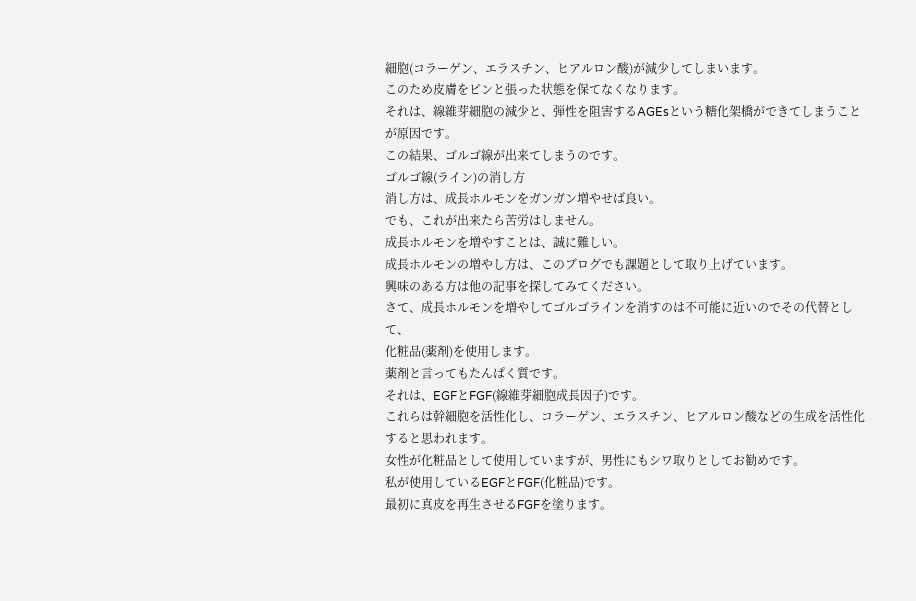細胞(コラーゲン、エラスチン、ヒアルロン酸)が減少してしまいます。
このため皮膚をピンと張った状態を保てなくなります。
それは、線維芽細胞の減少と、弾性を阻害するAGEsという糖化架橋ができてしまうことが原因です。
この結果、ゴルゴ線が出来てしまうのです。
ゴルゴ線(ライン)の消し方
消し方は、成長ホルモンをガンガン増やせば良い。
でも、これが出来たら苦労はしません。
成長ホルモンを増やすことは、誠に難しい。
成長ホルモンの増やし方は、このブログでも課題として取り上げています。
興味のある方は他の記事を探してみてください。
さて、成長ホルモンを増やしてゴルゴラインを消すのは不可能に近いのでその代替として、
化粧品(薬剤)を使用します。
薬剤と言ってもたんぱく質です。
それは、EGFとFGF(線維芽細胞成長因子)です。
これらは幹細胞を活性化し、コラーゲン、エラスチン、ヒアルロン酸などの生成を活性化すると思われます。
女性が化粧品として使用していますが、男性にもシワ取りとしてお勧めです。
私が使用しているEGFとFGF(化粧品)です。
最初に真皮を再生させるFGFを塗ります。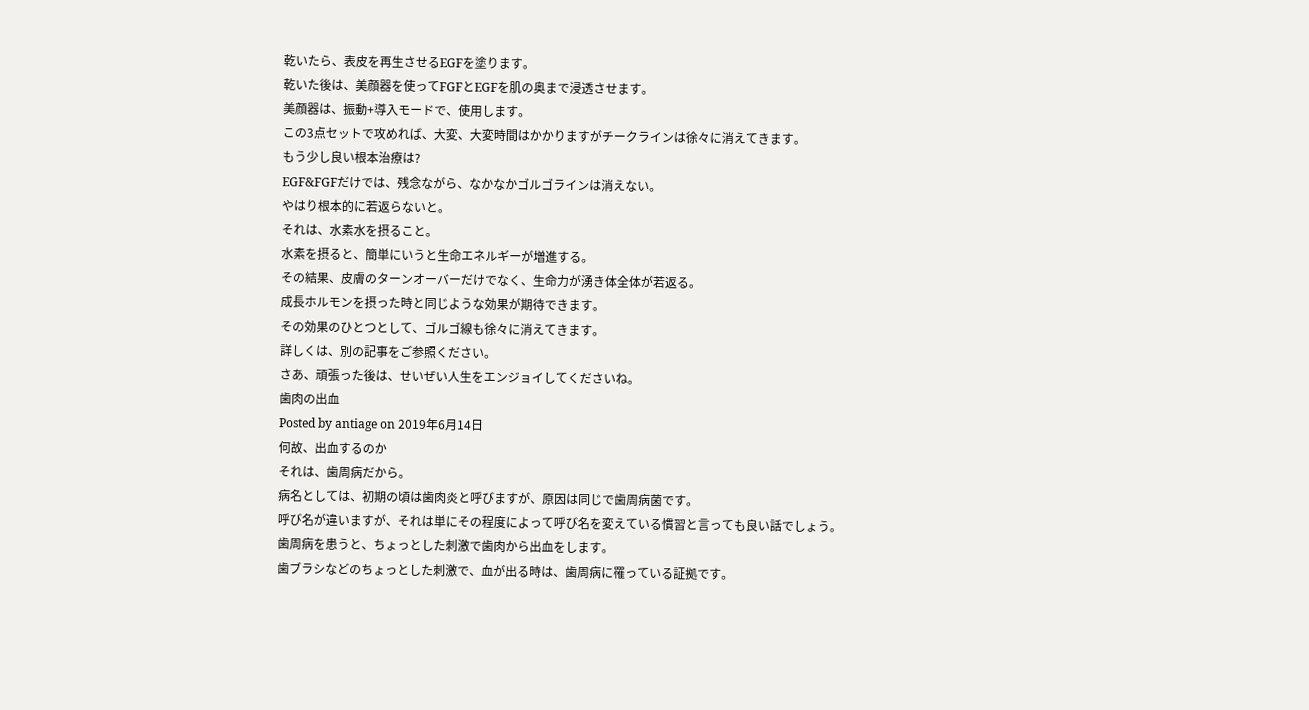乾いたら、表皮を再生させるEGFを塗ります。
乾いた後は、美顔器を使ってFGFとEGFを肌の奥まで浸透させます。
美顔器は、振動+導入モードで、使用します。
この3点セットで攻めれば、大変、大変時間はかかりますがチークラインは徐々に消えてきます。
もう少し良い根本治療は?
EGF&FGFだけでは、残念ながら、なかなかゴルゴラインは消えない。
やはり根本的に若返らないと。
それは、水素水を摂ること。
水素を摂ると、簡単にいうと生命エネルギーが増進する。
その結果、皮膚のターンオーバーだけでなく、生命力が湧き体全体が若返る。
成長ホルモンを摂った時と同じような効果が期待できます。
その効果のひとつとして、ゴルゴ線も徐々に消えてきます。
詳しくは、別の記事をご参照ください。
さあ、頑張った後は、せいぜい人生をエンジョイしてくださいね。
歯肉の出血
Posted by antiage on 2019年6月14日
何故、出血するのか
それは、歯周病だから。
病名としては、初期の頃は歯肉炎と呼びますが、原因は同じで歯周病菌です。
呼び名が違いますが、それは単にその程度によって呼び名を変えている慣習と言っても良い話でしょう。
歯周病を患うと、ちょっとした刺激で歯肉から出血をします。
歯ブラシなどのちょっとした刺激で、血が出る時は、歯周病に罹っている証拠です。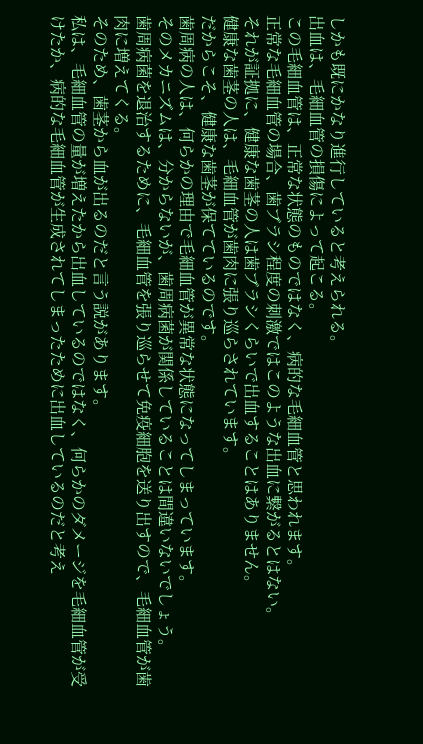しかも既にかなり進行していると考えられる。
出血は、毛細血管の損傷によって起こる。
この毛細血管は、正常な状態のものではなく、病的な毛細血管と思われます。
正常な毛細血管の場合、歯ブラシ程度の刺激ではこのような出血に繋がるとはない。
それが証拠に、健康な歯茎の人は歯ブラシくらいで出血することはありません。
健康な歯茎の人は、毛細血管が歯肉に張り巡らされています。
だからこそ、健康な歯茎が保てているのです。
歯周病の人は、何らかの理由で毛細血管が異常な状態になってしまっています。
そのメカニズムは、分からないが、歯周病菌が関係していることは間違いないでしょう。
歯周病菌を退治するために、毛細血管を張り巡らせて免疫細胞を送り出すので、毛細血管が歯肉に増えてくる。
そのため、歯茎から血が出るのだと言う説があります。
私は、毛細血管の量が増えたから出血しているのではなく、何らかのダメージを毛細血管が受けたか、病的な毛細血管が生成されてしまったために出血しているのだと考え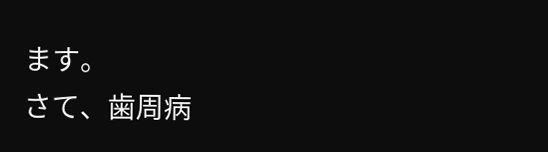ます。
さて、歯周病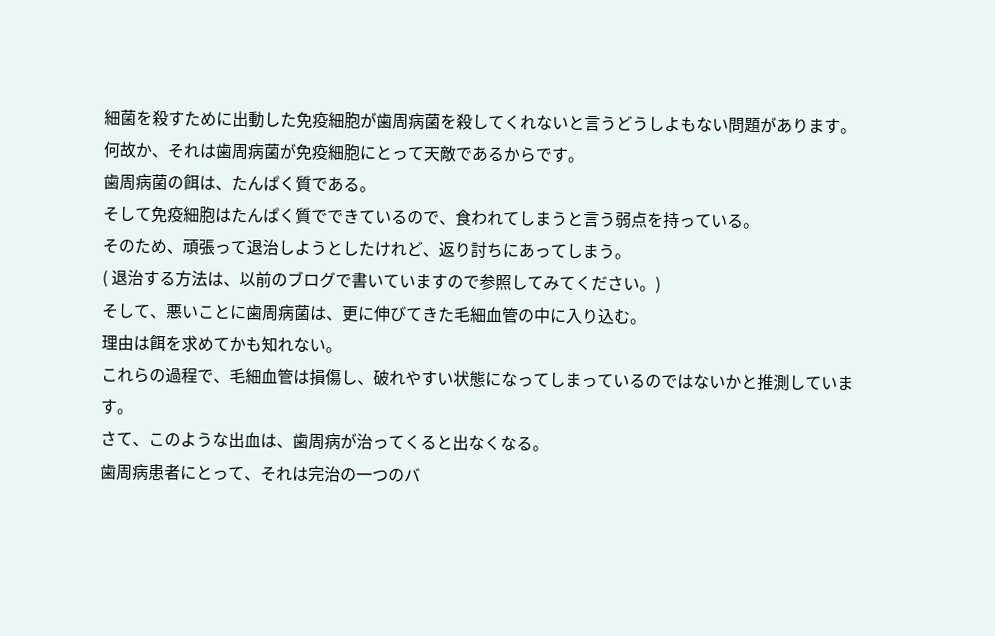細菌を殺すために出動した免疫細胞が歯周病菌を殺してくれないと言うどうしよもない問題があります。
何故か、それは歯周病菌が免疫細胞にとって天敵であるからです。
歯周病菌の餌は、たんぱく質である。
そして免疫細胞はたんぱく質でできているので、食われてしまうと言う弱点を持っている。
そのため、頑張って退治しようとしたけれど、返り討ちにあってしまう。
( 退治する方法は、以前のブログで書いていますので参照してみてください。)
そして、悪いことに歯周病菌は、更に伸びてきた毛細血管の中に入り込む。
理由は餌を求めてかも知れない。
これらの過程で、毛細血管は損傷し、破れやすい状態になってしまっているのではないかと推測しています。
さて、このような出血は、歯周病が治ってくると出なくなる。
歯周病患者にとって、それは完治の一つのバ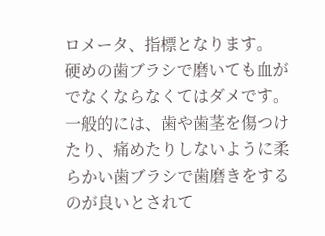ロメータ、指標となります。
硬めの歯ブラシで磨いても血がでなくならなくてはダメです。
一般的には、歯や歯茎を傷つけたり、痛めたりしないように柔らかい歯ブラシで歯磨きをするのが良いとされて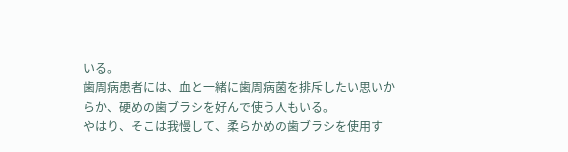いる。
歯周病患者には、血と一緒に歯周病菌を排斥したい思いからか、硬めの歯ブラシを好んで使う人もいる。
やはり、そこは我慢して、柔らかめの歯ブラシを使用す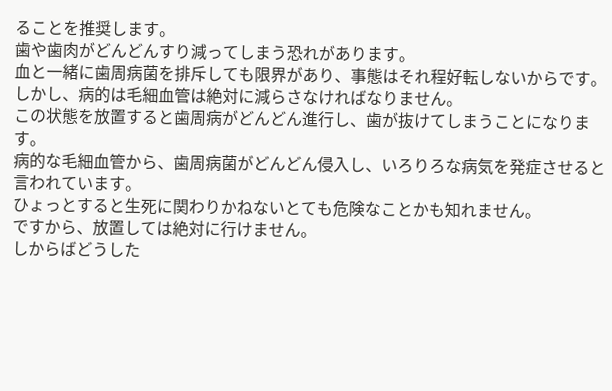ることを推奨します。
歯や歯肉がどんどんすり減ってしまう恐れがあります。
血と一緒に歯周病菌を排斥しても限界があり、事態はそれ程好転しないからです。
しかし、病的は毛細血管は絶対に減らさなければなりません。
この状態を放置すると歯周病がどんどん進行し、歯が抜けてしまうことになります。
病的な毛細血管から、歯周病菌がどんどん侵入し、いろりろな病気を発症させると言われています。
ひょっとすると生死に関わりかねないとても危険なことかも知れません。
ですから、放置しては絶対に行けません。
しからばどうした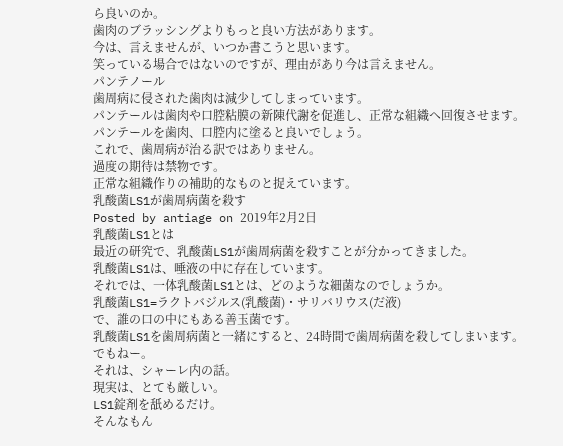ら良いのか。
歯肉のブラッシングよりもっと良い方法があります。
今は、言えませんが、いつか書こうと思います。
笑っている場合ではないのですが、理由があり今は言えません。
パンテノール
歯周病に侵された歯肉は減少してしまっています。
パンテールは歯肉や口腔粘膜の新陳代謝を促進し、正常な組織へ回復させます。
パンテールを歯肉、口腔内に塗ると良いでしょう。
これで、歯周病が治る訳ではありません。
過度の期待は禁物です。
正常な組織作りの補助的なものと捉えています。
乳酸菌LS1が歯周病菌を殺す
Posted by antiage on 2019年2月2日
乳酸菌LS1とは
最近の研究で、乳酸菌LS1が歯周病菌を殺すことが分かってきました。
乳酸菌LS1は、唾液の中に存在しています。
それでは、一体乳酸菌LS1とは、どのような細菌なのでしょうか。
乳酸菌LS1=ラクトバジルス(乳酸菌)・サリバリウス(だ液)
で、誰の口の中にもある善玉菌です。
乳酸菌LS1を歯周病菌と一緒にすると、24時間で歯周病菌を殺してしまいます。
でもねー。
それは、シャーレ内の話。
現実は、とても厳しい。
LS1錠剤を舐めるだけ。
そんなもん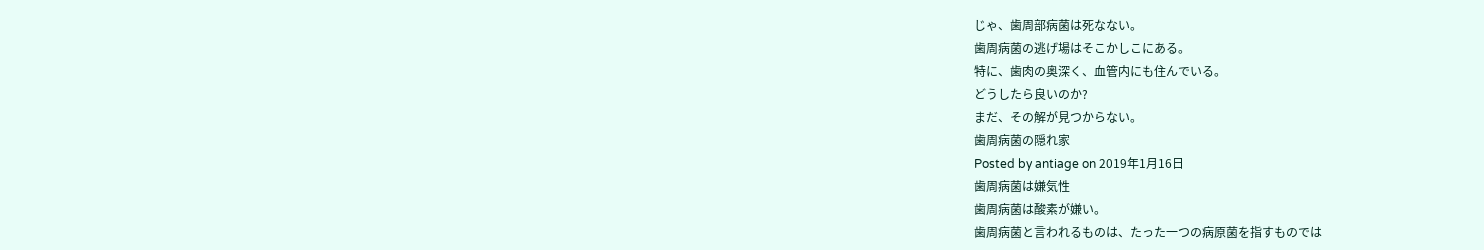じゃ、歯周部病菌は死なない。
歯周病菌の逃げ場はそこかしこにある。
特に、歯肉の奥深く、血管内にも住んでいる。
どうしたら良いのか?
まだ、その解が見つからない。
歯周病菌の隠れ家
Posted by antiage on 2019年1月16日
歯周病菌は嫌気性
歯周病菌は酸素が嫌い。
歯周病菌と言われるものは、たった一つの病原菌を指すものでは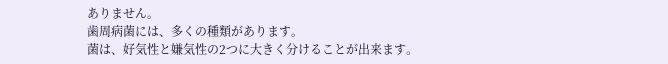ありません。
歯周病菌には、多くの種類があります。
菌は、好気性と嫌気性の2つに大きく分けることが出来ます。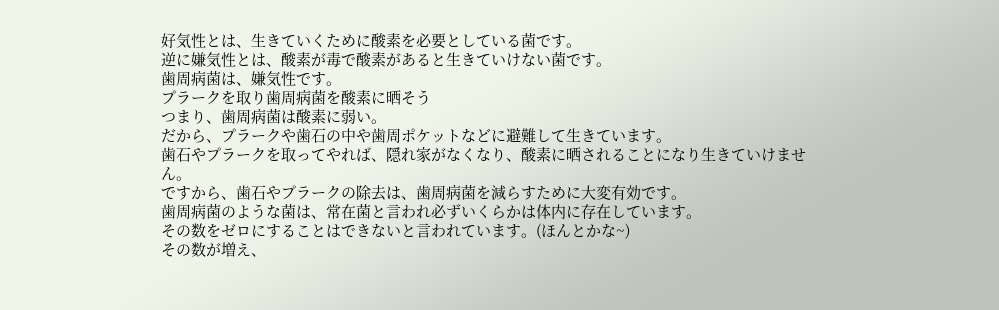好気性とは、生きていくために酸素を必要としている菌です。
逆に嫌気性とは、酸素が毒で酸素があると生きていけない菌です。
歯周病菌は、嫌気性です。
プラークを取り歯周病菌を酸素に晒そう
つまり、歯周病菌は酸素に弱い。
だから、プラークや歯石の中や歯周ポケットなどに避難して生きています。
歯石やプラークを取ってやれば、隠れ家がなくなり、酸素に晒されることになり生きていけません。
ですから、歯石やプラークの除去は、歯周病菌を減らすために大変有効です。
歯周病菌のような菌は、常在菌と言われ必ずいくらかは体内に存在しています。
その数をゼロにすることはできないと言われています。(ほんとかな~)
その数が増え、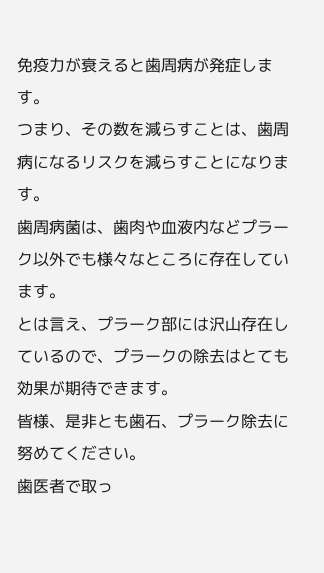免疫力が衰えると歯周病が発症します。
つまり、その数を減らすことは、歯周病になるリスクを減らすことになります。
歯周病菌は、歯肉や血液内などプラーク以外でも様々なところに存在しています。
とは言え、プラーク部には沢山存在しているので、プラークの除去はとても効果が期待できます。
皆様、是非とも歯石、プラーク除去に努めてください。
歯医者で取っ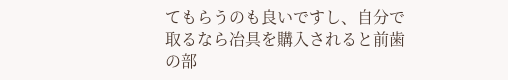てもらうのも良いですし、自分で取るなら冶具を購入されると前歯の部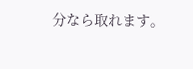分なら取れます。